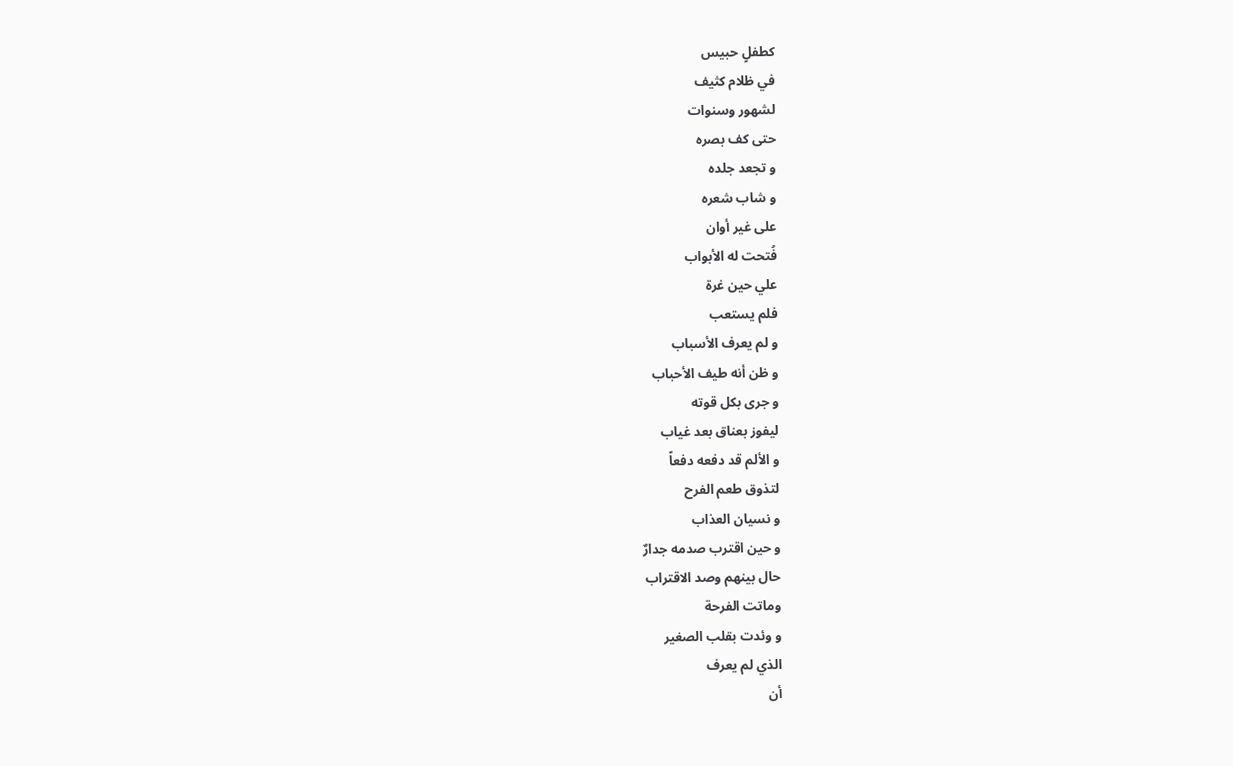كطفلٍ حبيس
في ظلام كثيف
لشهور وسنوات
حتى كف بصره
و تجعد جلده
و شاب شعره
على غير أوان
فُتحت له الأبواب
علي حين غرة
فلم يستعب
و لم يعرف الأسباب
و ظن أنه طيف الأحباب
و جرى بكل قوته
ليفوز بعناق بعد غياب
و الألم قد دفعه دفعاً
لتذوق طعم الفرح
و نسيان العذاب
و حين اقترب صدمه جدارٌ
حال بينهم وصد الاقتراب
وماتت الفرحة
و وئدت بقلب الصغير
الذي لم يعرف
أن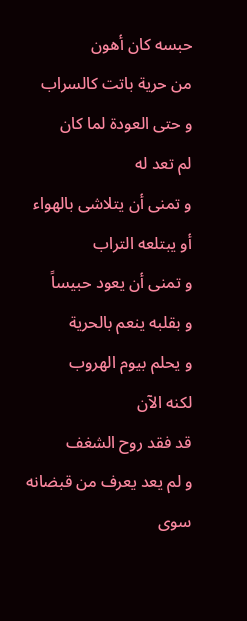حبسه كان أهون
من حرية باتت كالسراب
و حتى العودة لما كان
لم تعد له
و تمنى أن يتلاشى بالهواء
أو يبتلعه التراب
و تمنى أن يعود حبيساً
و بقلبه ينعم بالحرية
و يحلم بيوم الهروب
لكنه الآن
قد فقد روح الشغف
و لم يعد يعرف من قبضانه
سوى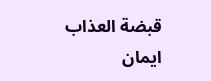قبضة العذاب
ايمان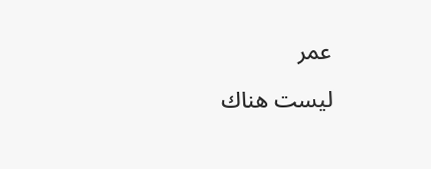عمر

ليست هناك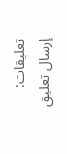تعليقات:
إرسال تعليق